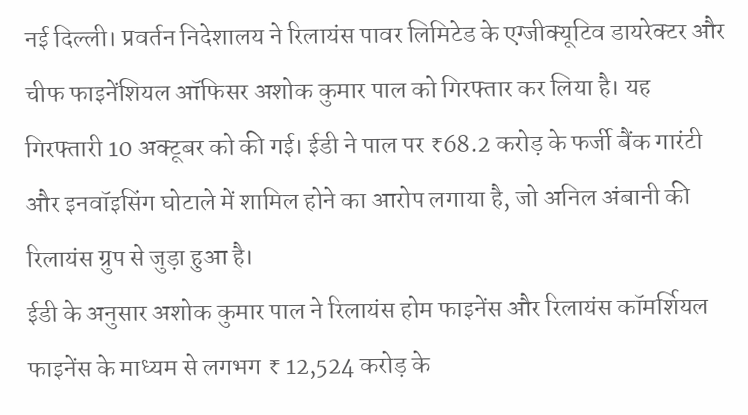नई दिल्ली। प्रवर्तन निदेशालय ने रिलायंस पावर लिमिटेड के एग्जीक्यूटिव डायरेक्टर और चीफ फाइनेंशियल ऑफिसर अशोक कुमार पाल को गिरफ्तार कर लिया है। यह गिरफ्तारी 10 अक्टूबर को की गई। ईडी ने पाल पर ₹68.2 करोड़ के फर्जी बैंक गारंटी और इनवॉइसिंग घोटाले में शामिल होने का आरोप लगाया है, जो अनिल अंबानी की रिलायंस ग्रुप से जुड़ा हुआ है।
ईडी के अनुसार अशोक कुमार पाल ने रिलायंस होम फाइनेंस और रिलायंस कॉमर्शियल फाइनेंस के माध्यम से लगभग ₹ 12,524 करोड़ के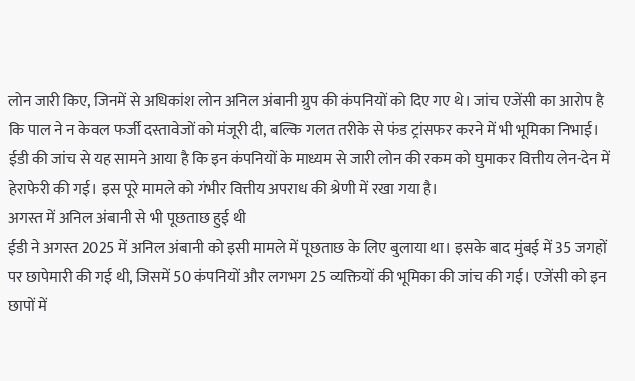लोन जारी किए, जिनमें से अधिकांश लोन अनिल अंबानी ग्रुप की कंपनियों को दिए गए थे। जांच एजेंसी का आरोप है कि पाल ने न केवल फर्जी दस्तावेजों को मंजूरी दी, बल्कि गलत तरीके से फंड ट्रांसफर करने में भी भूमिका निभाई।
ईडी की जांच से यह सामने आया है कि इन कंपनियों के माध्यम से जारी लोन की रकम को घुमाकर वित्तीय लेन-देन में हेराफेरी की गई। इस पूरे मामले को गंभीर वित्तीय अपराध की श्रेणी में रखा गया है।
अगस्त में अनिल अंबानी से भी पूछताछ हुई थी
ईडी ने अगस्त 2025 में अनिल अंबानी को इसी मामले में पूछताछ के लिए बुलाया था। इसके बाद मुंबई में 35 जगहों पर छापेमारी की गई थी, जिसमें 50 कंपनियों और लगभग 25 व्यक्तियों की भूमिका की जांच की गई। एजेंसी को इन छापों में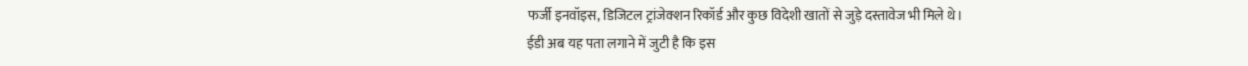फर्जी इनवॉइस, डिजिटल ट्रांजेक्शन रिकॉर्ड और कुछ विदेशी खातों से जुड़े दस्तावेज भी मिले थे।
ईडी अब यह पता लगाने में जुटी है कि इस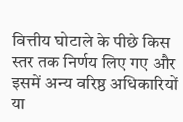वित्तीय घोटाले के पीछे किस स्तर तक निर्णय लिए गए और इसमें अन्य वरिष्ठ अधिकारियों या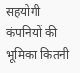सहयोगी कंपनियों की भूमिका कितनी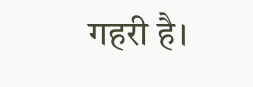गहरी है।